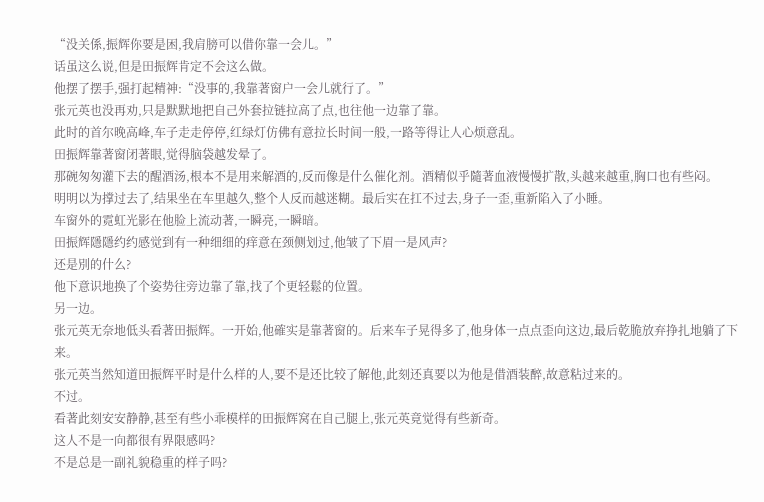“没关係,振辉你要是困,我肩膀可以借你靠一会儿。”
话虽这么说,但是田振辉肯定不会这么做。
他摆了摆手,强打起精神:“没事的,我靠著窗户一会儿就行了。”
张元英也没再劝,只是默默地把自己外套拉链拉高了点,也往他一边靠了靠。
此时的首尔晚高峰,车子走走停停,红绿灯仿佛有意拉长时间一般,一路等得让人心烦意乱。
田振辉靠著窗闭著眼,觉得脑袋越发晕了。
那碗匆匆灌下去的醒酒汤,根本不是用来解酒的,反而像是什么催化剂。酒精似乎隨著血液慢慢扩散,头越来越重,胸口也有些闷。
明明以为撑过去了,结果坐在车里越久,整个人反而越迷糊。最后实在扛不过去,身子一歪,重新陷入了小睡。
车窗外的霓虹光影在他脸上流动著,一瞬亮,一瞬暗。
田振辉隱隱约约感觉到有一种细细的痒意在颈侧划过,他皱了下眉一是风声?
还是別的什么?
他下意识地换了个姿势往旁边靠了靠,找了个更轻鬆的位置。
另一边。
张元英无奈地低头看著田振辉。一开始,他確实是靠著窗的。后来车子晃得多了,他身体一点点歪向这边,最后乾脆放弃挣扎地躺了下来。
张元英当然知道田振辉平时是什么样的人,要不是还比较了解他,此刻还真要以为他是借酒装醉,故意粘过来的。
不过。
看著此刻安安静静,甚至有些小乖模样的田振辉窝在自己腿上,张元英竟觉得有些新奇。
这人不是一向都很有界限感吗?
不是总是一副礼貌稳重的样子吗?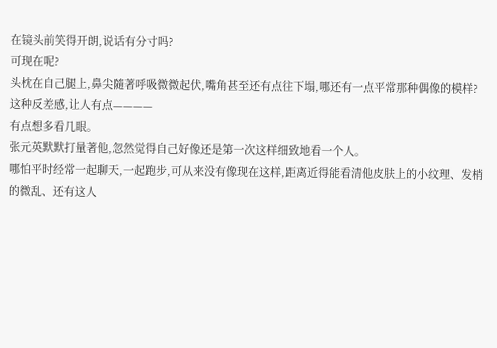在镜头前笑得开朗,说话有分寸吗?
可现在呢?
头枕在自己腿上,鼻尖隨著呼吸微微起伏,嘴角甚至还有点往下塌,哪还有一点平常那种偶像的模样?
这种反差感,让人有点————
有点想多看几眼。
张元英默默打量著他,忽然觉得自己好像还是第一次这样细致地看一个人。
哪怕平时经常一起聊天,一起跑步,可从来没有像现在这样,距离近得能看清他皮肤上的小纹理、发梢的微乱、还有这人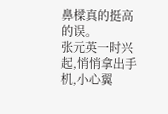鼻樑真的挺高的误。
张元英一时兴起,悄悄拿出手机,小心翼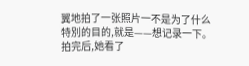翼地拍了一张照片一不是为了什么特別的目的,就是——想记录一下。
拍完后,她看了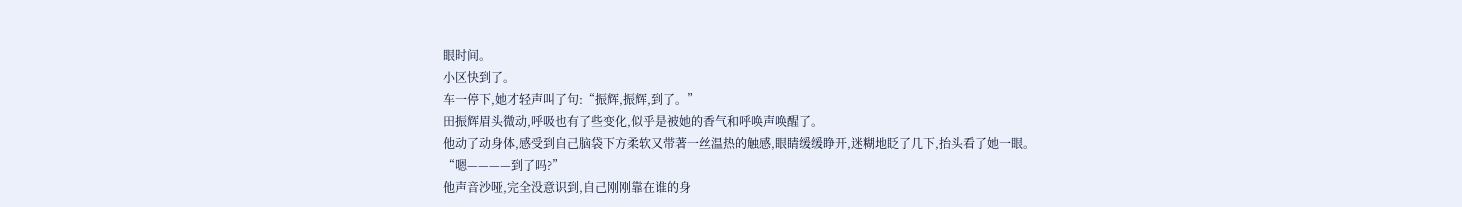眼时间。
小区快到了。
车一停下,她才轻声叫了句:“振辉,振辉,到了。”
田振辉眉头微动,呼吸也有了些变化,似乎是被她的香气和呼唤声唤醒了。
他动了动身体,感受到自己脑袋下方柔软又带著一丝温热的触感,眼睛缓缓睁开,迷糊地眨了几下,抬头看了她一眼。
“嗯————到了吗?”
他声音沙哑,完全没意识到,自己刚刚靠在谁的身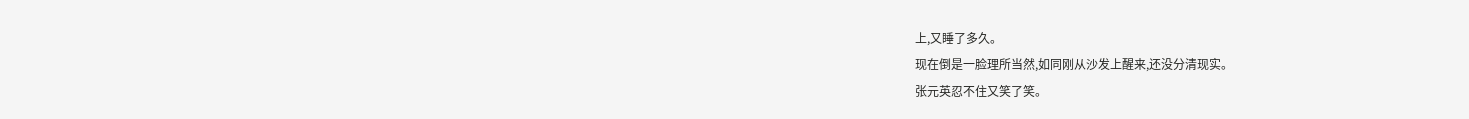上,又睡了多久。
现在倒是一脸理所当然,如同刚从沙发上醒来,还没分清现实。
张元英忍不住又笑了笑。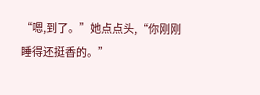“嗯,到了。”她点点头,“你刚刚睡得还挺香的。”